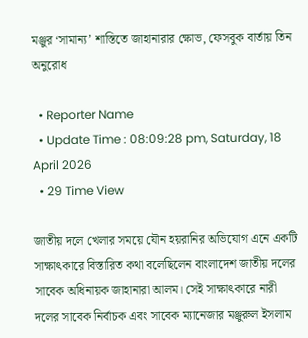মঞ্জুর ‘সামান্য’ শাস্তিতে জাহানারার ক্ষোভ, ফেসবুক বার্তায় তিন অনুরোধ

  • Reporter Name
  • Update Time : 08:09:28 pm, Saturday, 18 April 2026
  • 29 Time View

জাতীয় দলে খেলার সময়ে যৌন হয়রানির অভিযোগ এনে একটি সাক্ষাৎকারে বিস্তারিত কথা বলেছিলেন বাংলাদেশ জাতীয় দলের সাবেক অধিনায়ক জাহানারা আলম। সেই সাক্ষাৎকারে নারী দলের সাবেক নির্বাচক এবং সাবেক ম্যানেজার মঞ্জুরুল ইসলাম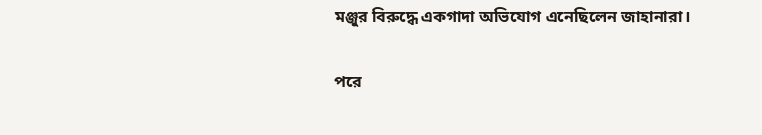মঞ্জুর বিরুদ্ধে একগাদা অভিযোগ এনেছিলেন জাহানারা।

পরে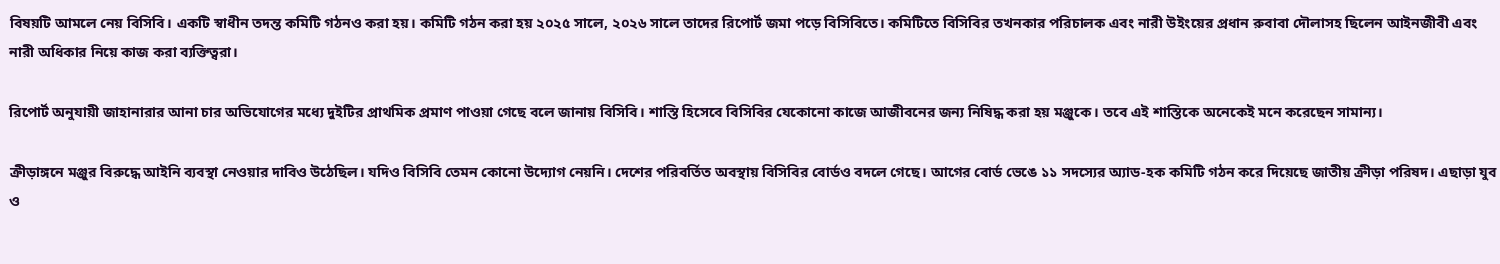বিষয়টি আমলে নেয় বিসিবি। একটি স্বাধীন তদন্ত কমিটি গঠনও করা হয়। কমিটি গঠন করা হয় ২০২৫ সালে, ২০২৬ সালে তাদের রিপোর্ট জমা পড়ে বিসিবিতে। কমিটিতে বিসিবির তখনকার পরিচালক এবং নারী উইংয়ের প্রধান রুবাবা দৌলাসহ ছিলেন আইনজীবী এবং নারী অধিকার নিয়ে কাজ করা ব্যক্তিত্বরা।

রিপোর্ট অনুযায়ী জাহানারার আনা চার অভিযোগের মধ্যে দুইটির প্রাথমিক প্রমাণ পাওয়া গেছে বলে জানায় বিসিবি। শাস্তি হিসেবে বিসিবির যেকোনো কাজে আজীবনের জন্য নিষিদ্ধ করা হয় মঞ্জুকে। তবে এই শাস্তিকে অনেকেই মনে করেছেন সামান্য।

ক্রীড়াঙ্গনে মঞ্জুর বিরুদ্ধে আইনি ব্যবস্থা নেওয়ার দাবিও উঠেছিল। যদিও বিসিবি তেমন কোনো উদ্যোগ নেয়নি। দেশের পরিবর্তিত অবস্থায় বিসিবির বোর্ডও বদলে গেছে। আগের বোর্ড ভেঙে ১১ সদস্যের অ্যাড-হক কমিটি গঠন করে দিয়েছে জাতীয় ক্রীড়া পরিষদ। এছাড়া যুব ও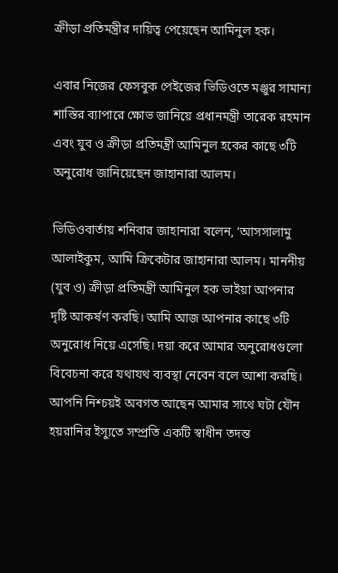ক্রীড়া প্রতিমন্ত্রীর দায়িত্ব পেয়েছেন আমিনুল হক।

এবার নিজের ফেসবুক পেইজের ভিডিওতে মঞ্জুর সামান্য শাস্তির ব্যাপারে ক্ষোভ জানিয়ে প্রধানমন্ত্রী তারেক রহমান এবং যুব ও ক্রীড়া প্রতিমন্ত্রী আমিনুল হকের কাছে ৩টি অনুরোধ জানিয়েছেন জাহানারা আলম।

ভিডিওবার্তায় শনিবার জাহানারা বলেন, ‘আসসালামু আলাইকুম, আমি ক্রিকেটার জাহানারা আলম। মাননীয় (যুব ও) ক্রীড়া প্রতিমন্ত্রী আমিনুল হক ভাইয়া আপনার দৃষ্টি আকর্ষণ করছি। আমি আজ আপনার কাছে ৩টি অনুরোধ নিয়ে এসেছি। দয়া করে আমার অনুরোধগুলো বিবেচনা করে যথাযথ ব্যবস্থা নেবেন বলে আশা করছি। আপনি নিশ্চয়ই অবগত আছেন আমার সাথে ঘটা যৌন হয়রানির ইস্যুতে সম্প্রতি একটি স্বাধীন তদন্ত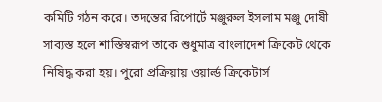কমিটি গঠন করে। তদন্তের রিপোর্টে মঞ্জুরুল ইসলাম মঞ্জু দোষী সাব্যস্ত হলে শাস্তিস্বরূপ তাকে শুধুমাত্র বাংলাদেশ ক্রিকেট থেকে নিষিদ্ধ করা হয়। পুরো প্রক্রিয়ায় ওয়ার্ল্ড ক্রিকেটার্স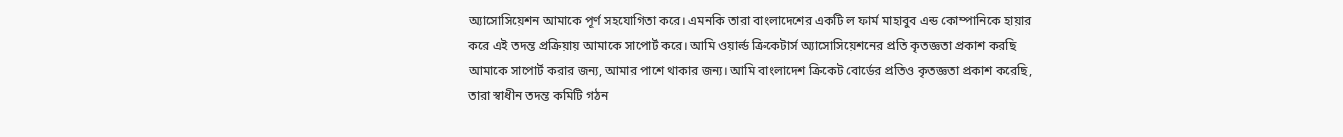অ্যাসোসিয়েশন আমাকে পূর্ণ সহযোগিতা করে। এমনকি তারা বাংলাদেশের একটি ল ফার্ম মাহাবুব এন্ড কোম্পানিকে হায়ার করে এই তদন্ত প্রক্রিয়ায় আমাকে সাপোর্ট করে। আমি ওয়ার্ল্ড ক্রিকেটার্স অ্যাসোসিয়েশনের প্রতি কৃতজ্ঞতা প্রকাশ করছি আমাকে সাপোর্ট করার জন্য, আমার পাশে থাকার জন্য। আমি বাংলাদেশ ক্রিকেট বোর্ডের প্রতিও কৃতজ্ঞতা প্রকাশ করেছি, তারা স্বাধীন তদন্ত কমিটি গঠন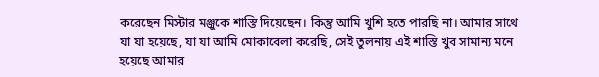করেছেন মিস্টার মঞ্জুকে শাস্তি দিয়েছেন। কিন্তু আমি খুশি হতে পারছি না। আমার সাথে যা যা হয়েছে, যা যা আমি মোকাবেলা করেছি, সেই তুলনায় এই শাস্তি খুব সামান্য মনে হয়েছে আমার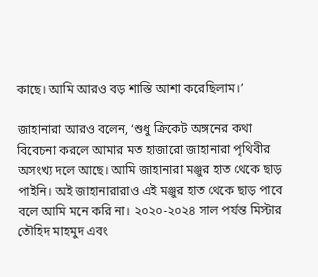কাছে। আমি আরও বড় শাস্তি আশা করেছিলাম।’

জাহানারা আরও বলেন, ‘শুধু ক্রিকেট অঙ্গনের কথা বিবেচনা করলে আমার মত হাজারো জাহানারা পৃথিবীর অসংখ্য দলে আছে। আমি জাহানারা মঞ্জুর হাত থেকে ছাড় পাইনি। অই জাহানারারাও এই মঞ্জুর হাত থেকে ছাড় পাবে বলে আমি মনে করি না। ২০২০-২০২৪ সাল পর্যন্ত মিস্টার তৌহিদ মাহমুদ এবং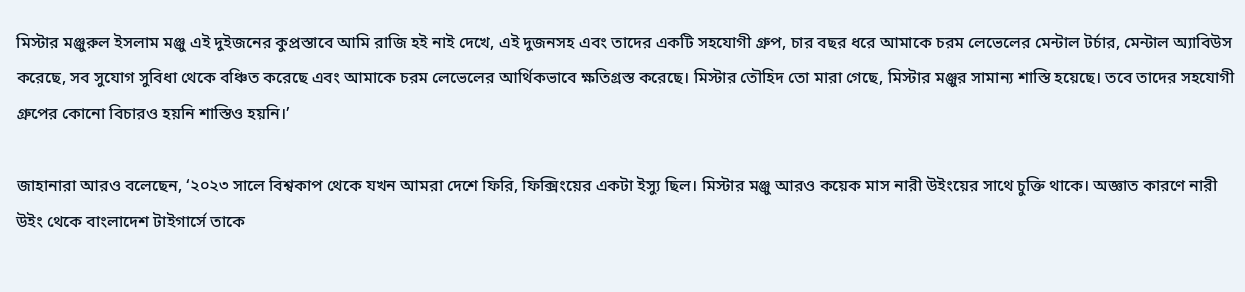মিস্টার মঞ্জুরুল ইসলাম মঞ্জু এই দুইজনের কুপ্রস্তাবে আমি রাজি হই নাই দেখে, এই দুজনসহ এবং তাদের একটি সহযোগী গ্রুপ, চার বছর ধরে আমাকে চরম লেভেলের মেন্টাল টর্চার, মেন্টাল অ্যাবিউস করেছে, সব সুযোগ সুবিধা থেকে বঞ্চিত করেছে এবং আমাকে চরম লেভেলের আর্থিকভাবে ক্ষতিগ্রস্ত করেছে। মিস্টার তৌহিদ তো মারা গেছে, মিস্টার মঞ্জুর সামান্য শাস্তি হয়েছে। তবে তাদের সহযোগী গ্রুপের কোনো বিচারও হয়নি শাস্তিও হয়নি।’

জাহানারা আরও বলেছেন, ‘২০২৩ সালে বিশ্বকাপ থেকে যখন আমরা দেশে ফিরি, ফিক্সিংয়ের একটা ইস্যু ছিল। মিস্টার মঞ্জু আরও কয়েক মাস নারী উইংয়ের সাথে চুক্তি থাকে। অজ্ঞাত কারণে নারী উইং থেকে বাংলাদেশ টাইগার্সে তাকে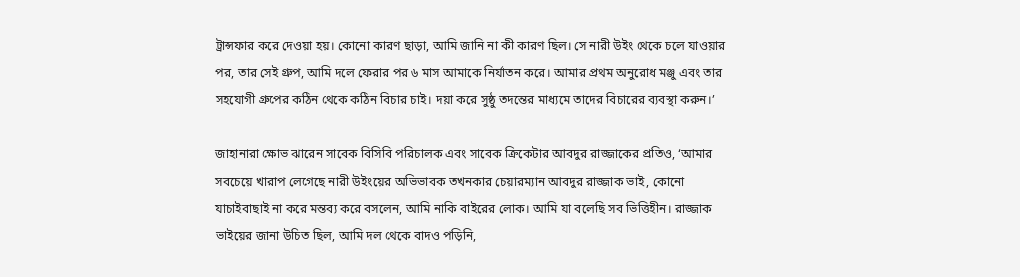ট্রান্সফার করে দেওয়া হয়। কোনো কারণ ছাড়া, আমি জানি না কী কারণ ছিল। সে নারী উইং থেকে চলে যাওয়ার পর, তার সেই গ্রুপ, আমি দলে ফেরার পর ৬ মাস আমাকে নির্যাতন করে। আমার প্রথম অনুরোধ মঞ্জু এবং তার সহযোগী গ্রুপের কঠিন থেকে কঠিন বিচার চাই। দয়া করে সুষ্ঠু তদন্তের মাধ্যমে তাদের বিচারের ব্যবস্থা করুন।’

জাহানারা ক্ষোভ ঝারেন সাবেক বিসিবি পরিচালক এবং সাবেক ক্রিকেটার আবদুর রাজ্জাকের প্রতিও, ‘আমার সবচেয়ে খারাপ লেগেছে নারী উইংয়ের অভিভাবক তখনকার চেয়ারম্যান আবদুর রাজ্জাক ভাই, কোনো যাচাইবাছাই না করে মন্তব্য করে বসলেন, আমি নাকি বাইরের লোক। আমি যা বলেছি সব ভিত্তিহীন। রাজ্জাক ভাইয়ের জানা উচিত ছিল, আমি দল থেকে বাদও পড়িনি,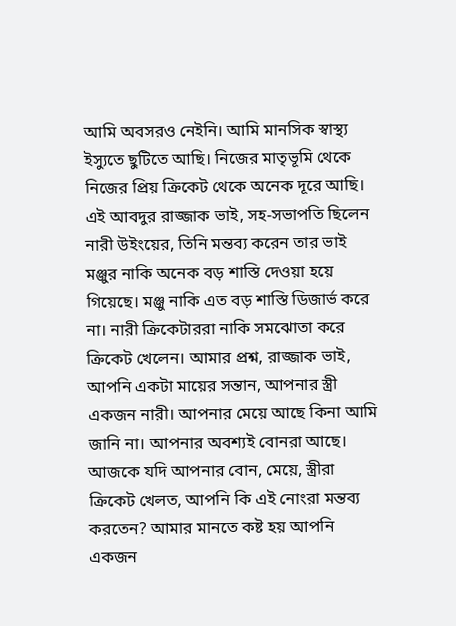আমি অবসরও নেইনি। আমি মানসিক স্বাস্থ্য ইস্যুতে ছুটিতে আছি। নিজের মাতৃভূমি থেকে নিজের প্রিয় ক্রিকেট থেকে অনেক দূরে আছি। এই আবদুর রাজ্জাক ভাই, সহ-সভাপতি ছিলেন নারী উইংয়ের, তিনি মন্তব্য করেন তার ভাই মঞ্জুর নাকি অনেক বড় শাস্তি দেওয়া হয়ে গিয়েছে। মঞ্জু নাকি এত বড় শাস্তি ডিজার্ভ করে না। নারী ক্রিকেটাররা নাকি সমঝোতা করে ক্রিকেট খেলেন। আমার প্রশ্ন, রাজ্জাক ভাই, আপনি একটা মায়ের সন্তান, আপনার স্ত্রী একজন নারী। আপনার মেয়ে আছে কিনা আমি জানি না। আপনার অবশ্যই বোনরা আছে। আজকে যদি আপনার বোন, মেয়ে, স্ত্রীরা ক্রিকেট খেলত, আপনি কি এই নোংরা মন্তব্য করতেন? আমার মানতে কষ্ট হয় আপনি একজন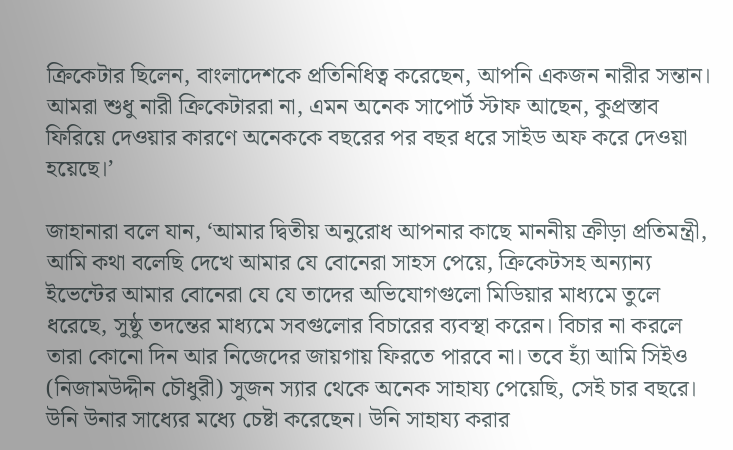ক্রিকেটার ছিলেন, বাংলাদেশকে প্রতিনিধিত্ব করেছেন, আপনি একজন নারীর সন্তান। আমরা শুধু নারী ক্রিকেটাররা না, এমন অনেক সাপোর্ট স্টাফ আছেন, কুপ্রস্তাব ফিরিয়ে দেওয়ার কারণে অনেককে বছরের পর বছর ধরে সাইড অফ করে দেওয়া হয়েছে।’

জাহানারা বলে যান, ‘আমার দ্বিতীয় অনুরোধ আপনার কাছে মাননীয় ক্রীড়া প্রতিমন্ত্রী, আমি কথা বলেছি দেখে আমার যে বোনেরা সাহস পেয়ে, ক্রিকেটসহ অন্যান্য ইভেন্টের আমার বোনেরা যে যে তাদের অভিযোগগুলো মিডিয়ার মাধ্যমে তুলে ধরেছে, সুষ্ঠু তদন্তের মাধ্যমে সবগুলোর বিচারের ব্যবস্থা করেন। বিচার না করলে তারা কোনো দিন আর নিজেদের জায়গায় ফিরতে পারবে না। তবে হ্যাঁ আমি সিইও (নিজামউদ্দীন চৌধুরী) সুজন স্যার থেকে অনেক সাহায্য পেয়েছি, সেই চার বছরে। উনি উনার সাধ্যের মধ্যে চেষ্টা করেছেন। উনি সাহায্য করার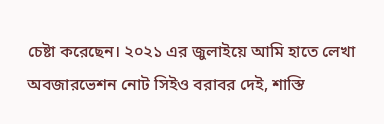চেষ্টা করেছেন। ২০২১ এর জুলাইয়ে আমি হাতে লেখা অবজারভেশন নোট সিইও বরাবর দেই, শাস্তি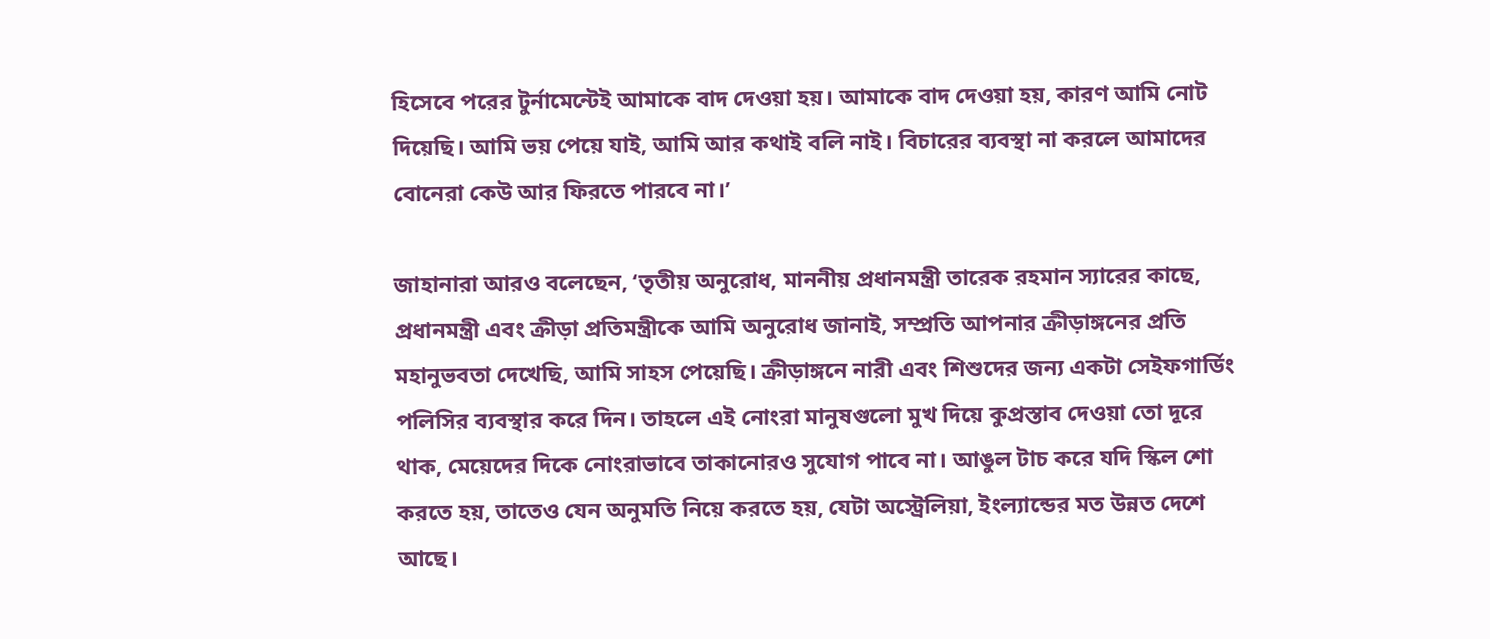হিসেবে পরের টুর্নামেন্টেই আমাকে বাদ দেওয়া হয়। আমাকে বাদ দেওয়া হয়, কারণ আমি নোট দিয়েছি। আমি ভয় পেয়ে যাই, আমি আর কথাই বলি নাই। বিচারের ব্যবস্থা না করলে আমাদের বোনেরা কেউ আর ফিরতে পারবে না।’

জাহানারা আরও বলেছেন, ‘তৃতীয় অনুরোধ, মাননীয় প্রধানমন্ত্রী তারেক রহমান স্যারের কাছে, প্রধানমন্ত্রী এবং ক্রীড়া প্রতিমন্ত্রীকে আমি অনুরোধ জানাই, সম্প্রতি আপনার ক্রীড়াঙ্গনের প্রতি মহানুভবতা দেখেছি, আমি সাহস পেয়েছি। ক্রীড়াঙ্গনে নারী এবং শিশুদের জন্য একটা সেইফগার্ডিং পলিসির ব্যবস্থার করে দিন। তাহলে এই নোংরা মানুষগুলো মুখ দিয়ে কুপ্রস্তাব দেওয়া তো দূরে থাক, মেয়েদের দিকে নোংরাভাবে তাকানোরও সুযোগ পাবে না। আঙুল টাচ করে যদি স্কিল শো করতে হয়, তাতেও যেন অনুমতি নিয়ে করতে হয়, যেটা অস্ট্রেলিয়া, ইংল্যান্ডের মত উন্নত দেশে আছে।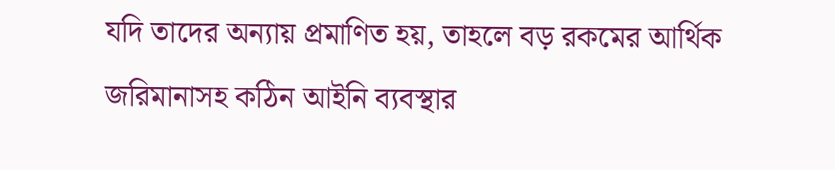যদি তাদের অন্যায় প্রমাণিত হয়, তাহলে বড় রকমের আর্থিক জরিমানাসহ কঠিন আইনি ব্যবস্থার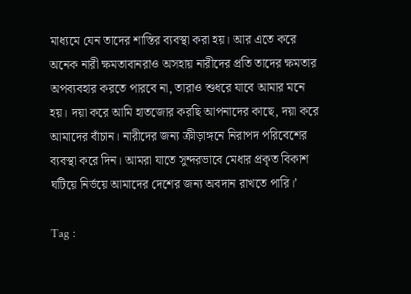মাধ্যমে যেন তাদের শাস্তির ব্যবস্থা করা হয়। আর এতে করে অনেক নারী ক্ষমতাবানরাও অসহায় নারীদের প্রতি তাদের ক্ষমতার অপব্যবহার করতে পারবে না, তারাও শুধরে যাবে আমার মনে হয়। দয়া করে আমি হাতজোর করছি আপনাদের কাছে, দয়া করে আমাদের বাঁচান। নারীদের জন্য ক্রীড়াঙ্গনে নিরাপদ পরিবেশের ব্যবস্থা করে দিন। আমরা যাতে সুন্দরভাবে মেধার প্রকৃত বিকাশ ঘটিয়ে নির্ভয়ে আমাদের দেশের জন্য অবদান রাখতে পারি।’

Tag :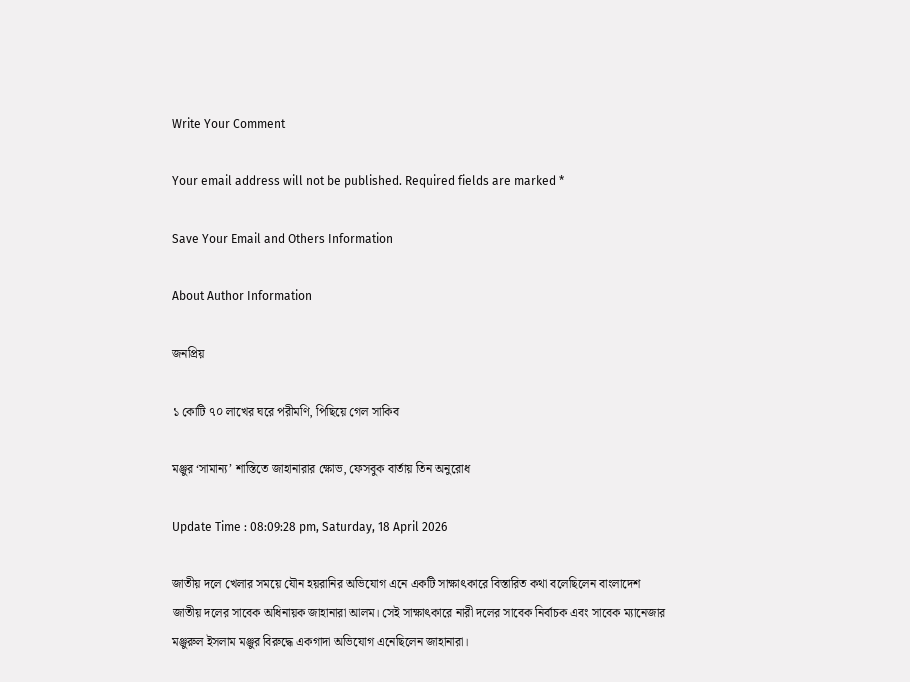Write Your Comment

Your email address will not be published. Required fields are marked *

Save Your Email and Others Information

About Author Information

জনপ্রিয়

১ কোটি ৭০ লাখের ঘরে পরীমণি, পিছিয়ে গেল সাকিব

মঞ্জুর ‘সামান্য’ শাস্তিতে জাহানারার ক্ষোভ, ফেসবুক বার্তায় তিন অনুরোধ

Update Time : 08:09:28 pm, Saturday, 18 April 2026

জাতীয় দলে খেলার সময়ে যৌন হয়রানির অভিযোগ এনে একটি সাক্ষাৎকারে বিস্তারিত কথা বলেছিলেন বাংলাদেশ জাতীয় দলের সাবেক অধিনায়ক জাহানারা আলম। সেই সাক্ষাৎকারে নারী দলের সাবেক নির্বাচক এবং সাবেক ম্যানেজার মঞ্জুরুল ইসলাম মঞ্জুর বিরুদ্ধে একগাদা অভিযোগ এনেছিলেন জাহানারা।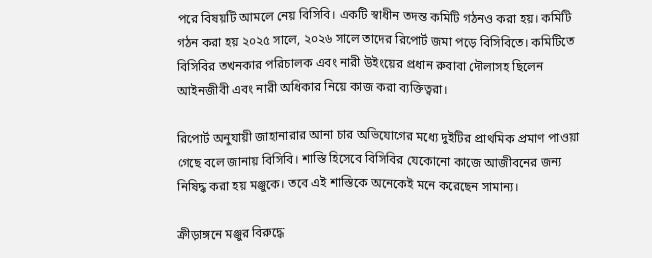পরে বিষয়টি আমলে নেয় বিসিবি। একটি স্বাধীন তদন্ত কমিটি গঠনও করা হয়। কমিটি গঠন করা হয় ২০২৫ সালে, ২০২৬ সালে তাদের রিপোর্ট জমা পড়ে বিসিবিতে। কমিটিতে বিসিবির তখনকার পরিচালক এবং নারী উইংয়ের প্রধান রুবাবা দৌলাসহ ছিলেন আইনজীবী এবং নারী অধিকার নিয়ে কাজ করা ব্যক্তিত্বরা।

রিপোর্ট অনুযায়ী জাহানারার আনা চার অভিযোগের মধ্যে দুইটির প্রাথমিক প্রমাণ পাওয়া গেছে বলে জানায় বিসিবি। শাস্তি হিসেবে বিসিবির যেকোনো কাজে আজীবনের জন্য নিষিদ্ধ করা হয় মঞ্জুকে। তবে এই শাস্তিকে অনেকেই মনে করেছেন সামান্য।

ক্রীড়াঙ্গনে মঞ্জুর বিরুদ্ধে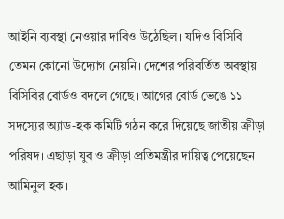আইনি ব্যবস্থা নেওয়ার দাবিও উঠেছিল। যদিও বিসিবি তেমন কোনো উদ্যোগ নেয়নি। দেশের পরিবর্তিত অবস্থায় বিসিবির বোর্ডও বদলে গেছে। আগের বোর্ড ভেঙে ১১ সদস্যের অ্যাড-হক কমিটি গঠন করে দিয়েছে জাতীয় ক্রীড়া পরিষদ। এছাড়া যুব ও ক্রীড়া প্রতিমন্ত্রীর দায়িত্ব পেয়েছেন আমিনুল হক।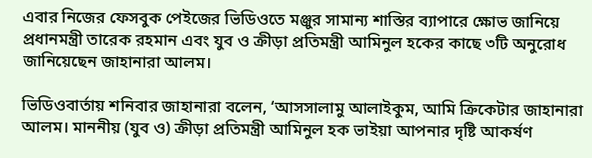এবার নিজের ফেসবুক পেইজের ভিডিওতে মঞ্জুর সামান্য শাস্তির ব্যাপারে ক্ষোভ জানিয়ে প্রধানমন্ত্রী তারেক রহমান এবং যুব ও ক্রীড়া প্রতিমন্ত্রী আমিনুল হকের কাছে ৩টি অনুরোধ জানিয়েছেন জাহানারা আলম।

ভিডিওবার্তায় শনিবার জাহানারা বলেন, ‘আসসালামু আলাইকুম, আমি ক্রিকেটার জাহানারা আলম। মাননীয় (যুব ও) ক্রীড়া প্রতিমন্ত্রী আমিনুল হক ভাইয়া আপনার দৃষ্টি আকর্ষণ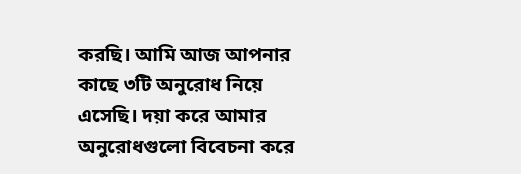করছি। আমি আজ আপনার কাছে ৩টি অনুরোধ নিয়ে এসেছি। দয়া করে আমার অনুরোধগুলো বিবেচনা করে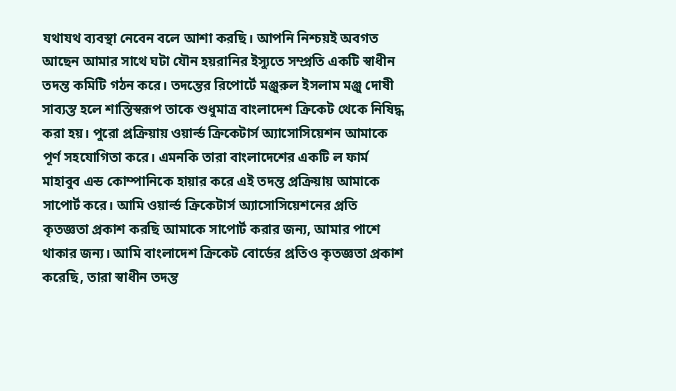যথাযথ ব্যবস্থা নেবেন বলে আশা করছি। আপনি নিশ্চয়ই অবগত আছেন আমার সাথে ঘটা যৌন হয়রানির ইস্যুতে সম্প্রতি একটি স্বাধীন তদন্ত কমিটি গঠন করে। তদন্তের রিপোর্টে মঞ্জুরুল ইসলাম মঞ্জু দোষী সাব্যস্ত হলে শাস্তিস্বরূপ তাকে শুধুমাত্র বাংলাদেশ ক্রিকেট থেকে নিষিদ্ধ করা হয়। পুরো প্রক্রিয়ায় ওয়ার্ল্ড ক্রিকেটার্স অ্যাসোসিয়েশন আমাকে পূর্ণ সহযোগিতা করে। এমনকি তারা বাংলাদেশের একটি ল ফার্ম মাহাবুব এন্ড কোম্পানিকে হায়ার করে এই তদন্ত প্রক্রিয়ায় আমাকে সাপোর্ট করে। আমি ওয়ার্ল্ড ক্রিকেটার্স অ্যাসোসিয়েশনের প্রতি কৃতজ্ঞতা প্রকাশ করছি আমাকে সাপোর্ট করার জন্য, আমার পাশে থাকার জন্য। আমি বাংলাদেশ ক্রিকেট বোর্ডের প্রতিও কৃতজ্ঞতা প্রকাশ করেছি, তারা স্বাধীন তদন্ত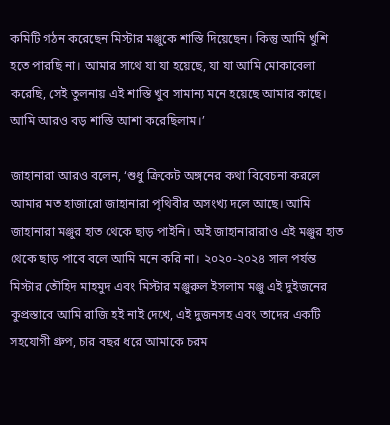কমিটি গঠন করেছেন মিস্টার মঞ্জুকে শাস্তি দিয়েছেন। কিন্তু আমি খুশি হতে পারছি না। আমার সাথে যা যা হয়েছে, যা যা আমি মোকাবেলা করেছি, সেই তুলনায় এই শাস্তি খুব সামান্য মনে হয়েছে আমার কাছে। আমি আরও বড় শাস্তি আশা করেছিলাম।’

জাহানারা আরও বলেন, ‘শুধু ক্রিকেট অঙ্গনের কথা বিবেচনা করলে আমার মত হাজারো জাহানারা পৃথিবীর অসংখ্য দলে আছে। আমি জাহানারা মঞ্জুর হাত থেকে ছাড় পাইনি। অই জাহানারারাও এই মঞ্জুর হাত থেকে ছাড় পাবে বলে আমি মনে করি না। ২০২০-২০২৪ সাল পর্যন্ত মিস্টার তৌহিদ মাহমুদ এবং মিস্টার মঞ্জুরুল ইসলাম মঞ্জু এই দুইজনের কুপ্রস্তাবে আমি রাজি হই নাই দেখে, এই দুজনসহ এবং তাদের একটি সহযোগী গ্রুপ, চার বছর ধরে আমাকে চরম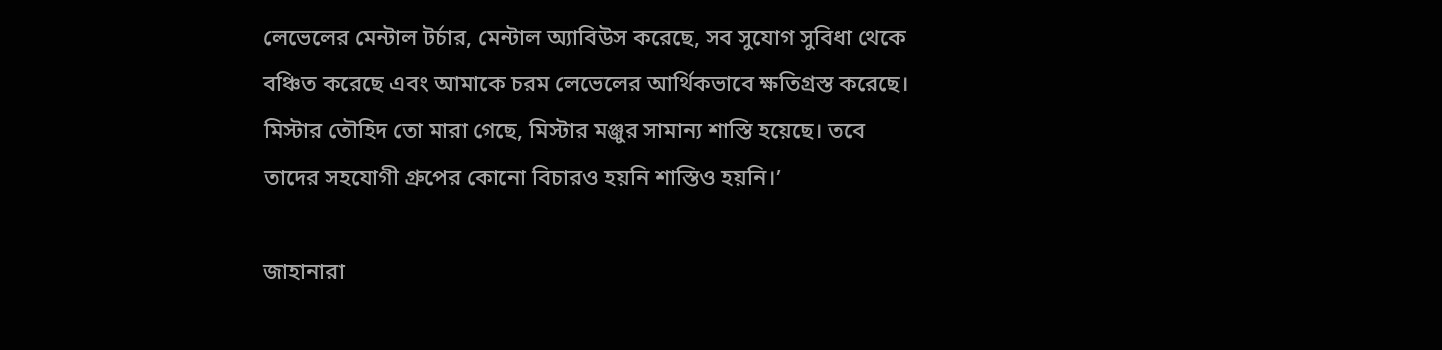লেভেলের মেন্টাল টর্চার, মেন্টাল অ্যাবিউস করেছে, সব সুযোগ সুবিধা থেকে বঞ্চিত করেছে এবং আমাকে চরম লেভেলের আর্থিকভাবে ক্ষতিগ্রস্ত করেছে। মিস্টার তৌহিদ তো মারা গেছে, মিস্টার মঞ্জুর সামান্য শাস্তি হয়েছে। তবে তাদের সহযোগী গ্রুপের কোনো বিচারও হয়নি শাস্তিও হয়নি।’

জাহানারা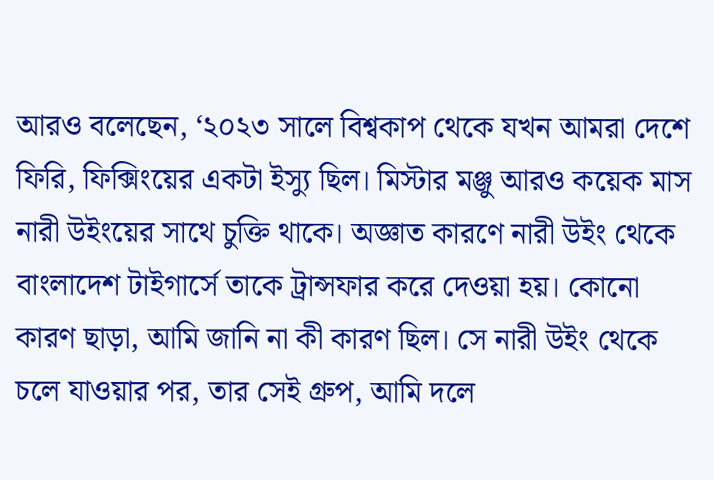আরও বলেছেন, ‘২০২৩ সালে বিশ্বকাপ থেকে যখন আমরা দেশে ফিরি, ফিক্সিংয়ের একটা ইস্যু ছিল। মিস্টার মঞ্জু আরও কয়েক মাস নারী উইংয়ের সাথে চুক্তি থাকে। অজ্ঞাত কারণে নারী উইং থেকে বাংলাদেশ টাইগার্সে তাকে ট্রান্সফার করে দেওয়া হয়। কোনো কারণ ছাড়া, আমি জানি না কী কারণ ছিল। সে নারী উইং থেকে চলে যাওয়ার পর, তার সেই গ্রুপ, আমি দলে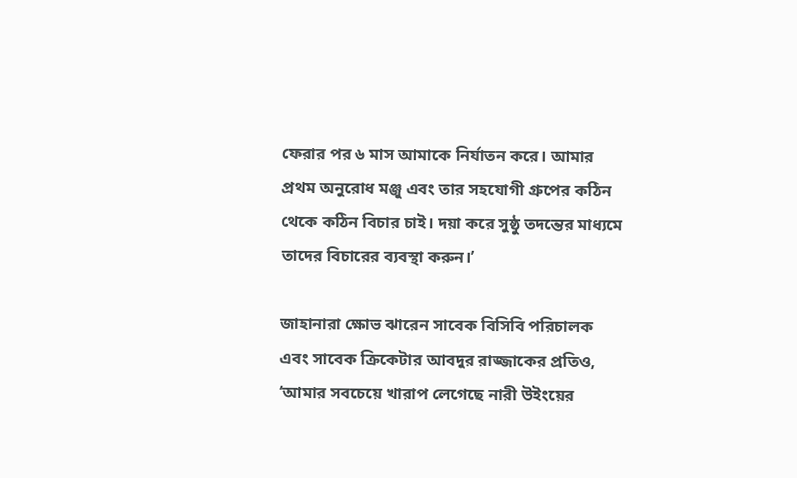ফেরার পর ৬ মাস আমাকে নির্যাতন করে। আমার প্রথম অনুরোধ মঞ্জু এবং তার সহযোগী গ্রুপের কঠিন থেকে কঠিন বিচার চাই। দয়া করে সুষ্ঠু তদন্তের মাধ্যমে তাদের বিচারের ব্যবস্থা করুন।’

জাহানারা ক্ষোভ ঝারেন সাবেক বিসিবি পরিচালক এবং সাবেক ক্রিকেটার আবদুর রাজ্জাকের প্রতিও, ‘আমার সবচেয়ে খারাপ লেগেছে নারী উইংয়ের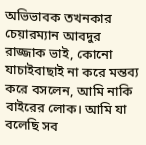অভিভাবক তখনকার চেয়ারম্যান আবদুর রাজ্জাক ভাই, কোনো যাচাইবাছাই না করে মন্তব্য করে বসলেন, আমি নাকি বাইরের লোক। আমি যা বলেছি সব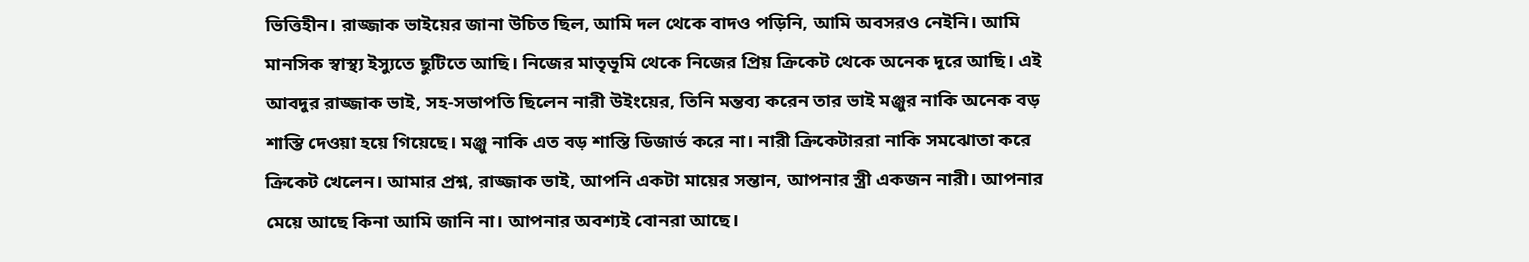ভিত্তিহীন। রাজ্জাক ভাইয়ের জানা উচিত ছিল, আমি দল থেকে বাদও পড়িনি, আমি অবসরও নেইনি। আমি মানসিক স্বাস্থ্য ইস্যুতে ছুটিতে আছি। নিজের মাতৃভূমি থেকে নিজের প্রিয় ক্রিকেট থেকে অনেক দূরে আছি। এই আবদুর রাজ্জাক ভাই, সহ-সভাপতি ছিলেন নারী উইংয়ের, তিনি মন্তব্য করেন তার ভাই মঞ্জুর নাকি অনেক বড় শাস্তি দেওয়া হয়ে গিয়েছে। মঞ্জু নাকি এত বড় শাস্তি ডিজার্ভ করে না। নারী ক্রিকেটাররা নাকি সমঝোতা করে ক্রিকেট খেলেন। আমার প্রশ্ন, রাজ্জাক ভাই, আপনি একটা মায়ের সন্তান, আপনার স্ত্রী একজন নারী। আপনার মেয়ে আছে কিনা আমি জানি না। আপনার অবশ্যই বোনরা আছে।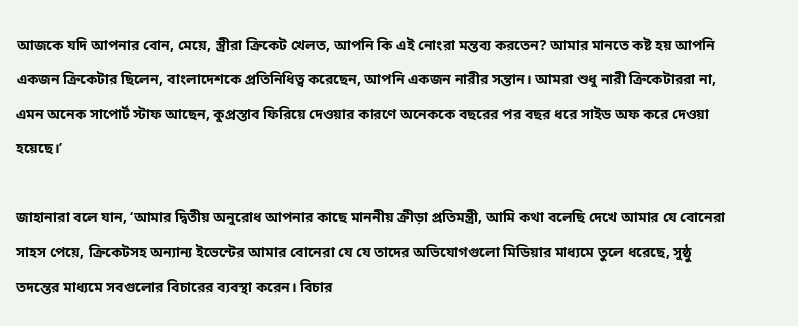আজকে যদি আপনার বোন, মেয়ে, স্ত্রীরা ক্রিকেট খেলত, আপনি কি এই নোংরা মন্তব্য করতেন? আমার মানতে কষ্ট হয় আপনি একজন ক্রিকেটার ছিলেন, বাংলাদেশকে প্রতিনিধিত্ব করেছেন, আপনি একজন নারীর সন্তান। আমরা শুধু নারী ক্রিকেটাররা না, এমন অনেক সাপোর্ট স্টাফ আছেন, কুপ্রস্তাব ফিরিয়ে দেওয়ার কারণে অনেককে বছরের পর বছর ধরে সাইড অফ করে দেওয়া হয়েছে।’

জাহানারা বলে যান, ‘আমার দ্বিতীয় অনুরোধ আপনার কাছে মাননীয় ক্রীড়া প্রতিমন্ত্রী, আমি কথা বলেছি দেখে আমার যে বোনেরা সাহস পেয়ে, ক্রিকেটসহ অন্যান্য ইভেন্টের আমার বোনেরা যে যে তাদের অভিযোগগুলো মিডিয়ার মাধ্যমে তুলে ধরেছে, সুষ্ঠু তদন্তের মাধ্যমে সবগুলোর বিচারের ব্যবস্থা করেন। বিচার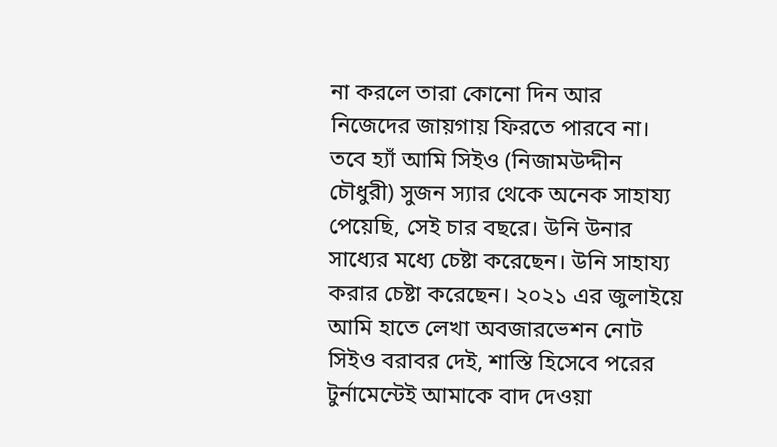না করলে তারা কোনো দিন আর নিজেদের জায়গায় ফিরতে পারবে না। তবে হ্যাঁ আমি সিইও (নিজামউদ্দীন চৌধুরী) সুজন স্যার থেকে অনেক সাহায্য পেয়েছি, সেই চার বছরে। উনি উনার সাধ্যের মধ্যে চেষ্টা করেছেন। উনি সাহায্য করার চেষ্টা করেছেন। ২০২১ এর জুলাইয়ে আমি হাতে লেখা অবজারভেশন নোট সিইও বরাবর দেই, শাস্তি হিসেবে পরের টুর্নামেন্টেই আমাকে বাদ দেওয়া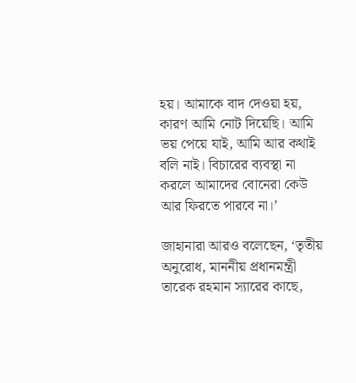হয়। আমাকে বাদ দেওয়া হয়, কারণ আমি নোট দিয়েছি। আমি ভয় পেয়ে যাই, আমি আর কথাই বলি নাই। বিচারের ব্যবস্থা না করলে আমাদের বোনেরা কেউ আর ফিরতে পারবে না।’

জাহানারা আরও বলেছেন, ‘তৃতীয় অনুরোধ, মাননীয় প্রধানমন্ত্রী তারেক রহমান স্যারের কাছে,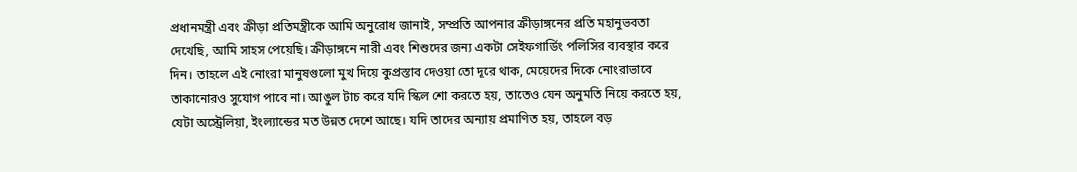প্রধানমন্ত্রী এবং ক্রীড়া প্রতিমন্ত্রীকে আমি অনুরোধ জানাই, সম্প্রতি আপনার ক্রীড়াঙ্গনের প্রতি মহানুভবতা দেখেছি, আমি সাহস পেয়েছি। ক্রীড়াঙ্গনে নারী এবং শিশুদের জন্য একটা সেইফগার্ডিং পলিসির ব্যবস্থার করে দিন। তাহলে এই নোংরা মানুষগুলো মুখ দিয়ে কুপ্রস্তাব দেওয়া তো দূরে থাক, মেয়েদের দিকে নোংরাভাবে তাকানোরও সুযোগ পাবে না। আঙুল টাচ করে যদি স্কিল শো করতে হয়, তাতেও যেন অনুমতি নিয়ে করতে হয়, যেটা অস্ট্রেলিয়া, ইংল্যান্ডের মত উন্নত দেশে আছে। যদি তাদের অন্যায় প্রমাণিত হয়, তাহলে বড়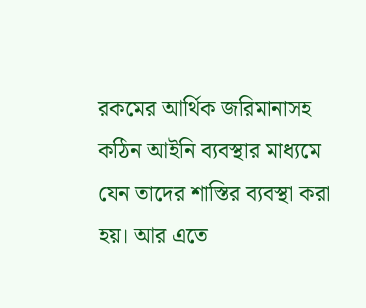রকমের আর্থিক জরিমানাসহ কঠিন আইনি ব্যবস্থার মাধ্যমে যেন তাদের শাস্তির ব্যবস্থা করা হয়। আর এতে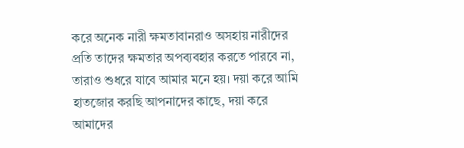করে অনেক নারী ক্ষমতাবানরাও অসহায় নারীদের প্রতি তাদের ক্ষমতার অপব্যবহার করতে পারবে না, তারাও শুধরে যাবে আমার মনে হয়। দয়া করে আমি হাতজোর করছি আপনাদের কাছে, দয়া করে আমাদের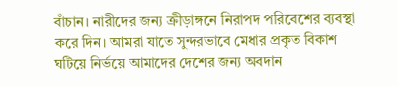বাঁচান। নারীদের জন্য ক্রীড়াঙ্গনে নিরাপদ পরিবেশের ব্যবস্থা করে দিন। আমরা যাতে সুন্দরভাবে মেধার প্রকৃত বিকাশ ঘটিয়ে নির্ভয়ে আমাদের দেশের জন্য অবদান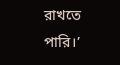রাখতে পারি।’